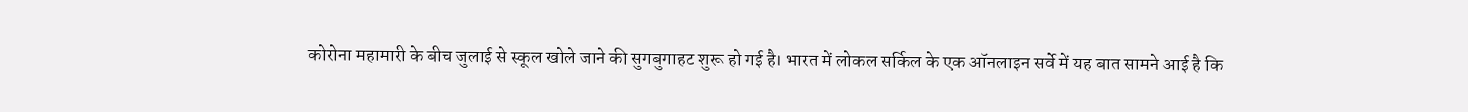कोरोना महामारी के बीच जुलाई से स्कूल खोले जाने की सुगबुगाहट शुरू हो गई है। भारत में लोकल सर्किल के एक ऑनलाइन सर्वे में यह बात सामने आई है कि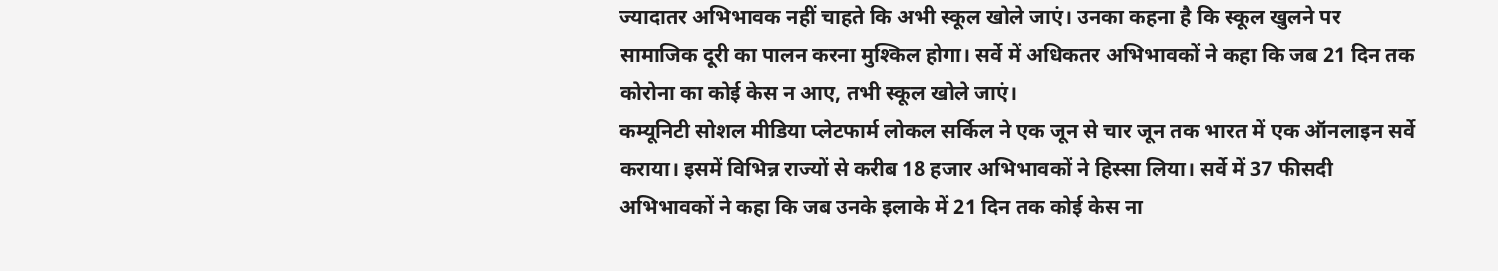ज्यादातर अभिभावक नहीं चाहते कि अभी स्कूल खोले जाएं। उनका कहना है कि स्कूल खुलने पर सामाजिक दूरी का पालन करना मुश्किल होगा। सर्वे में अधिकतर अभिभावकों ने कहा कि जब 21 दिन तक कोरोना का कोई केस न आए, तभी स्कूल खोले जाएं।
कम्यूनिटी सोशल मीडिया प्लेटफार्म लोकल सर्किल ने एक जून से चार जून तक भारत में एक ऑनलाइन सर्वे कराया। इसमें विभिन्न राज्यों से करीब 18 हजार अभिभावकों ने हिस्सा लिया। सर्वे में 37 फीसदी अभिभावकों ने कहा कि जब उनके इलाके में 21 दिन तक कोई केस ना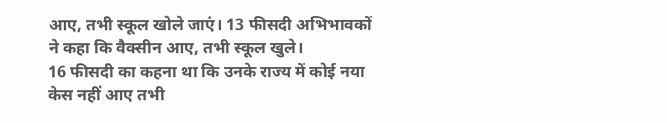आए, तभी स्कूल खोले जाएं। 13 फीसदी अभिभावकों ने कहा कि वैक्सीन आए, तभी स्कूल खुले।
16 फीसदी का कहना था कि उनके राज्य में कोई नया केस नहीं आए तभी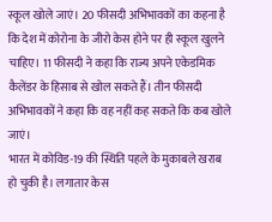स्कूल खोले जाएं। 20 फीसदी अभिभावकों का कहना है कि देश में कोरोना के जीरो केस होने पर ही स्कूल खुलने चाहिए। 11 फीसदी ने कहा कि राज्य अपने एकेडमिक कैलेंडर के हिसाब से खोल सकते हैं। तीन फीसदी अभिभावकों ने कहा कि वह नहीं कह सकते कि कब खोले जाएं।
भारत में कोविड-19 की स्थिति पहले के मुकाबले खराब हो चुकी है। लगातार केस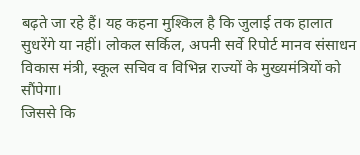बढ़ते जा रहे हैं। यह कहना मुश्किल है कि जुलाई तक हालात सुधरेंगे या नहीं। लोकल सर्किल, अपनी सर्वे रिपोर्ट मानव संसाधन विकास मंत्री, स्कूल सचिव व विभिन्न राज्यों के मुख्यमंत्रियों को सौंपेगा।
जिससे कि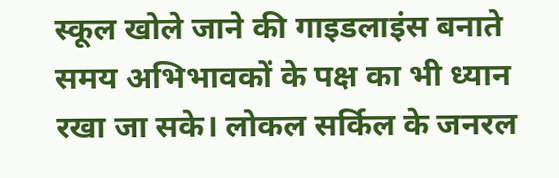स्कूल खोले जाने की गाइडलाइंस बनाते समय अभिभावकों के पक्ष का भी ध्यान रखा जा सके। लोकल सर्किल के जनरल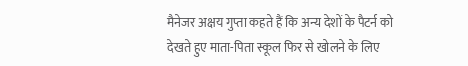मैनेजर अक्षय गुप्ता कहते हैं कि अन्य देशों के पैटर्न को देखते हुए माता-पिता स्कूल फिर से खोलने के लिए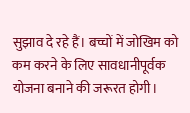सुझाव दे रहे हैं। बच्चों में जोखिम को कम करने के लिए सावधानीपूर्वक योजना बनाने की जरूरत होगी।